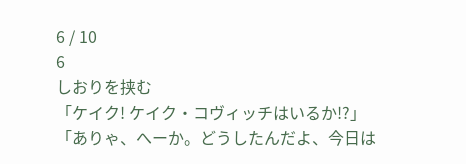6 / 10
6
しおりを挟む
「ケイク! ケイク・コヴィッチはいるか!?」
「ありゃ、へーか。どうしたんだよ、今日は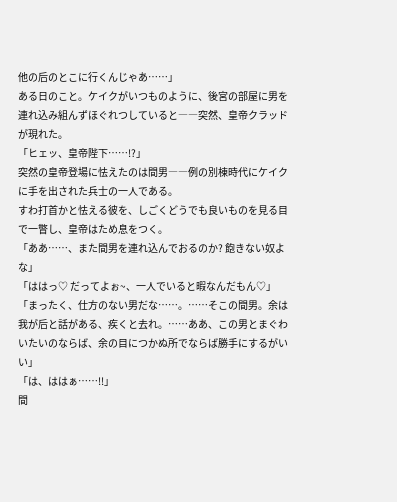他の后のとこに行くんじゃあ……」
ある日のこと。ケイクがいつものように、後宮の部屋に男を連れ込み組んずほぐれつしていると――突然、皇帝クラッドが現れた。
「ヒェッ、皇帝陛下……!?」
突然の皇帝登場に怯えたのは間男――例の別棟時代にケイクに手を出された兵士の一人である。
すわ打首かと怯える彼を、しごくどうでも良いものを見る目で一瞥し、皇帝はため息をつく。
「ああ……、また間男を連れ込んでおるのか? 飽きない奴よな」
「ははっ♡ だってよぉ~、一人でいると暇なんだもん♡」
「まったく、仕方のない男だな……。……そこの間男。余は我が后と話がある、疾くと去れ。……ああ、この男とまぐわいたいのならば、余の目につかぬ所でならば勝手にするがいい」
「は、ははぁ……!!」
間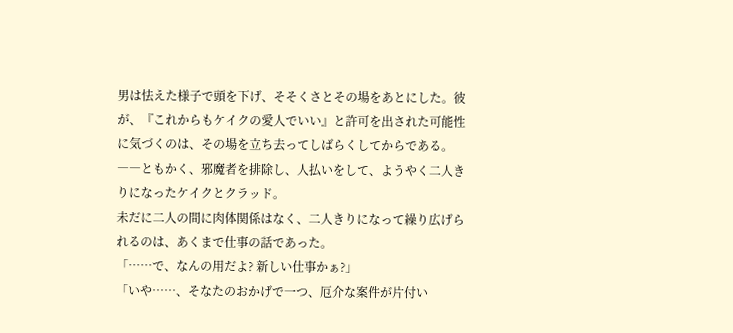男は怯えた様子で頭を下げ、そそくさとその場をあとにした。彼が、『これからもケイクの愛人でいい』と許可を出された可能性に気づくのは、その場を立ち去ってしばらくしてからである。
――ともかく、邪魔者を排除し、人払いをして、ようやく二人きりになったケイクとクラッド。
未だに二人の間に肉体関係はなく、二人きりになって繰り広げられるのは、あくまで仕事の話であった。
「……で、なんの用だよ? 新しい仕事かぁ?」
「いや……、そなたのおかげで一つ、厄介な案件が片付い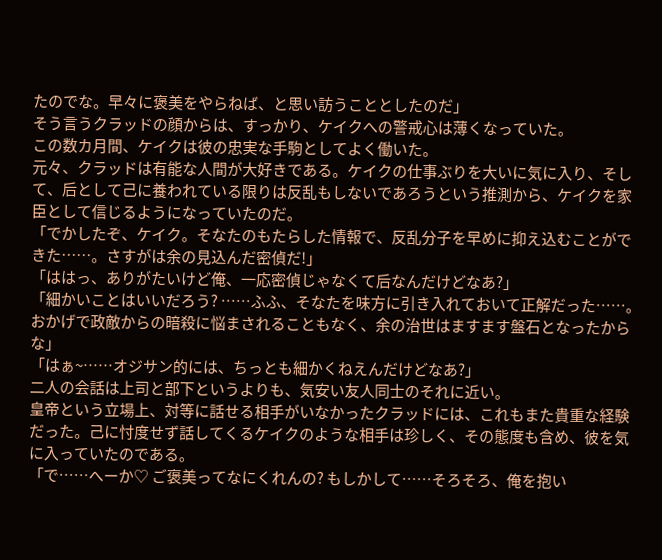たのでな。早々に褒美をやらねば、と思い訪うこととしたのだ」
そう言うクラッドの顔からは、すっかり、ケイクへの警戒心は薄くなっていた。
この数カ月間、ケイクは彼の忠実な手駒としてよく働いた。
元々、クラッドは有能な人間が大好きである。ケイクの仕事ぶりを大いに気に入り、そして、后として己に養われている限りは反乱もしないであろうという推測から、ケイクを家臣として信じるようになっていたのだ。
「でかしたぞ、ケイク。そなたのもたらした情報で、反乱分子を早めに抑え込むことができた……。さすがは余の見込んだ密偵だ!」
「ははっ、ありがたいけど俺、一応密偵じゃなくて后なんだけどなあ?」
「細かいことはいいだろう? ……ふふ、そなたを味方に引き入れておいて正解だった……。おかげで政敵からの暗殺に悩まされることもなく、余の治世はますます盤石となったからな」
「はぁ~……オジサン的には、ちっとも細かくねえんだけどなあ?」
二人の会話は上司と部下というよりも、気安い友人同士のそれに近い。
皇帝という立場上、対等に話せる相手がいなかったクラッドには、これもまた貴重な経験だった。己に忖度せず話してくるケイクのような相手は珍しく、その態度も含め、彼を気に入っていたのである。
「で……へーか♡ ご褒美ってなにくれんの? もしかして……そろそろ、俺を抱い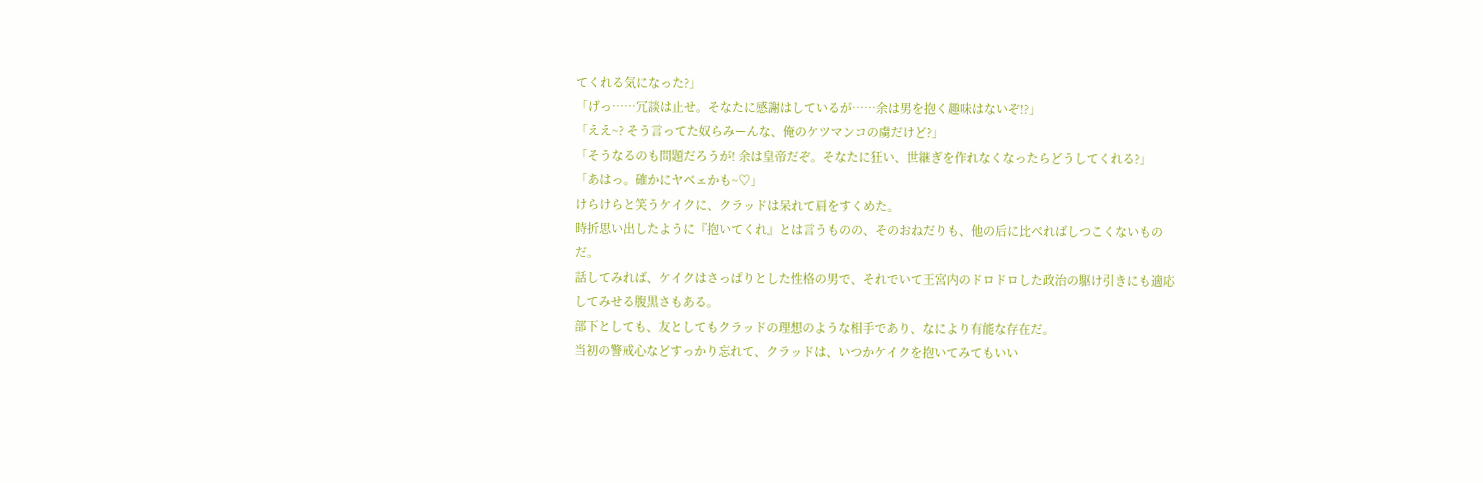てくれる気になった?」
「げっ……冗談は止せ。そなたに感謝はしているが……余は男を抱く趣味はないぞ!?」
「ええ~? そう言ってた奴らみーんな、俺のケツマンコの虜だけど?」
「そうなるのも問題だろうが! 余は皇帝だぞ。そなたに狂い、世継ぎを作れなくなったらどうしてくれる?」
「あはっ。確かにヤベェかも~♡」
けらけらと笑うケイクに、クラッドは呆れて肩をすくめた。
時折思い出したように『抱いてくれ』とは言うものの、そのおねだりも、他の后に比べればしつこくないものだ。
話してみれば、ケイクはさっぱりとした性格の男で、それでいて王宮内のドロドロした政治の駆け引きにも適応してみせる腹黒さもある。
部下としても、友としてもクラッドの理想のような相手であり、なにより有能な存在だ。
当初の警戒心などすっかり忘れて、クラッドは、いつかケイクを抱いてみてもいい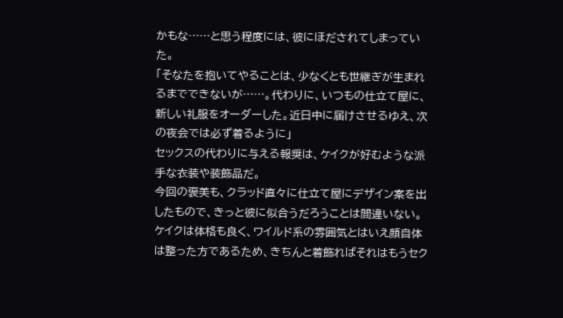かもな……と思う程度には、彼にほだされてしまっていた。
「そなたを抱いてやることは、少なくとも世継ぎが生まれるまでできないが……。代わりに、いつもの仕立て屋に、新しい礼服をオーダーした。近日中に届けさせるゆえ、次の夜会では必ず着るように」
セックスの代わりに与える報奨は、ケイクが好むような派手な衣装や装飾品だ。
今回の褒美も、クラッド直々に仕立て屋にデザイン案を出したもので、きっと彼に似合うだろうことは間違いない。
ケイクは体格も良く、ワイルド系の雰囲気とはいえ顔自体は整った方であるため、きちんと着飾ればそれはもうセク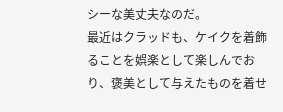シーな美丈夫なのだ。
最近はクラッドも、ケイクを着飾ることを娯楽として楽しんでおり、褒美として与えたものを着せ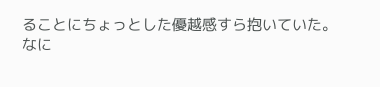ることにちょっとした優越感すら抱いていた。
なに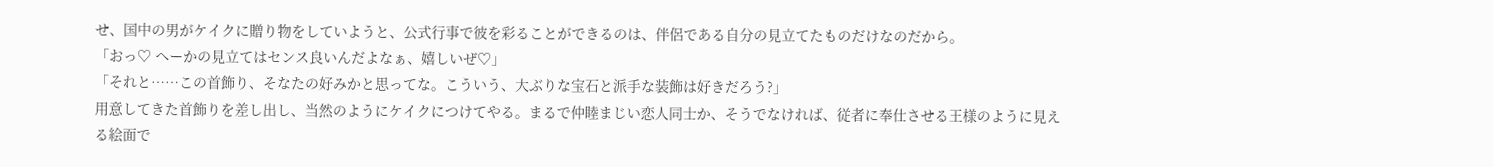せ、国中の男がケイクに贈り物をしていようと、公式行事で彼を彩ることができるのは、伴侶である自分の見立てたものだけなのだから。
「おっ♡ へーかの見立てはセンス良いんだよなぁ、嬉しいぜ♡」
「それと……この首飾り、そなたの好みかと思ってな。こういう、大ぶりな宝石と派手な装飾は好きだろう?」
用意してきた首飾りを差し出し、当然のようにケイクにつけてやる。まるで仲睦まじい恋人同士か、そうでなければ、従者に奉仕させる王様のように見える絵面で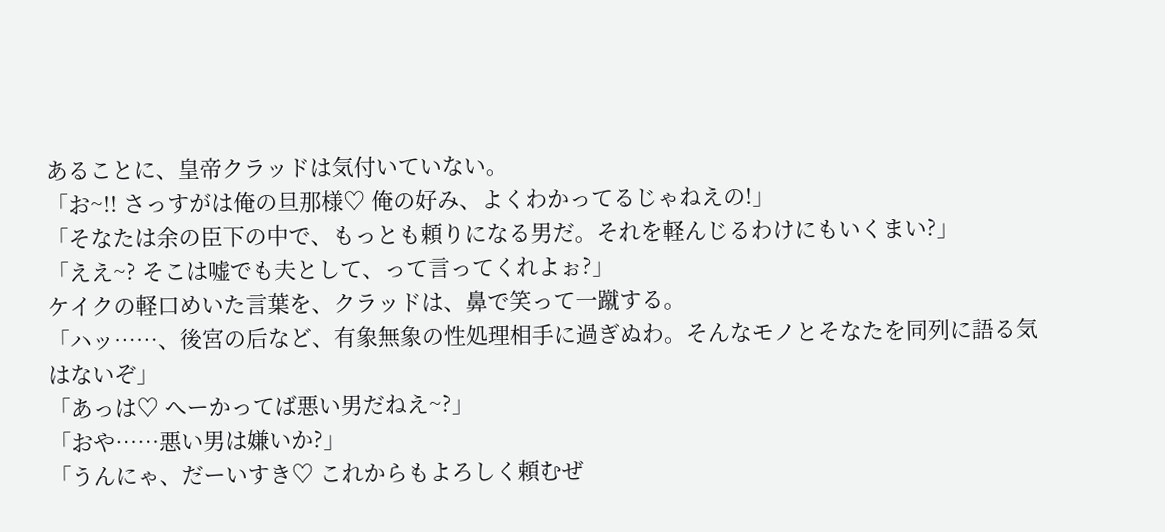あることに、皇帝クラッドは気付いていない。
「お~!! さっすがは俺の旦那様♡ 俺の好み、よくわかってるじゃねえの!」
「そなたは余の臣下の中で、もっとも頼りになる男だ。それを軽んじるわけにもいくまい?」
「ええ~? そこは嘘でも夫として、って言ってくれよぉ?」
ケイクの軽口めいた言葉を、クラッドは、鼻で笑って一蹴する。
「ハッ……、後宮の后など、有象無象の性処理相手に過ぎぬわ。そんなモノとそなたを同列に語る気はないぞ」
「あっは♡ へーかってば悪い男だねえ~?」
「おや……悪い男は嫌いか?」
「うんにゃ、だーいすき♡ これからもよろしく頼むぜ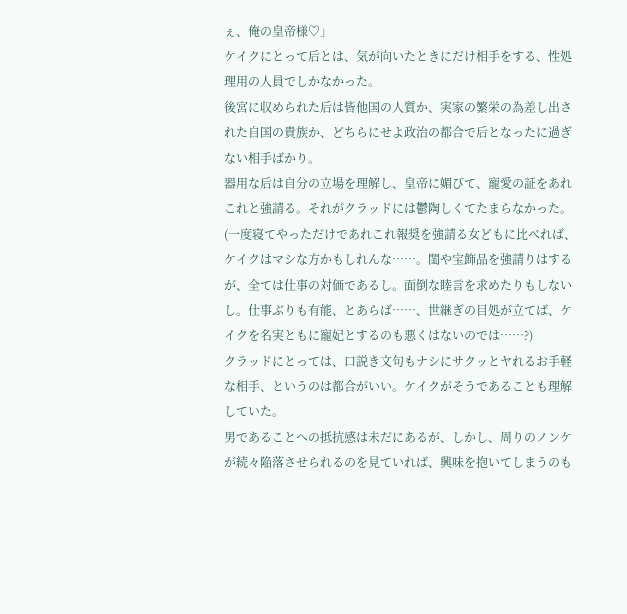ぇ、俺の皇帝様♡」
ケイクにとって后とは、気が向いたときにだけ相手をする、性処理用の人員でしかなかった。
後宮に収められた后は皆他国の人質か、実家の繁栄の為差し出された自国の貴族か、どちらにせよ政治の都合で后となったに過ぎない相手ばかり。
器用な后は自分の立場を理解し、皇帝に媚びて、寵愛の証をあれこれと強請る。それがクラッドには鬱陶しくてたまらなかった。
(一度寝てやっただけであれこれ報奨を強請る女どもに比べれば、ケイクはマシな方かもしれんな……。閨や宝飾品を強請りはするが、全ては仕事の対価であるし。面倒な睦言を求めたりもしないし。仕事ぶりも有能、とあらば……、世継ぎの目処が立てば、ケイクを名実ともに寵妃とするのも悪くはないのでは……?)
クラッドにとっては、口説き文句もナシにサクッとヤれるお手軽な相手、というのは都合がいい。ケイクがそうであることも理解していた。
男であることへの抵抗感は未だにあるが、しかし、周りのノンケが続々陥落させられるのを見ていれば、興味を抱いてしまうのも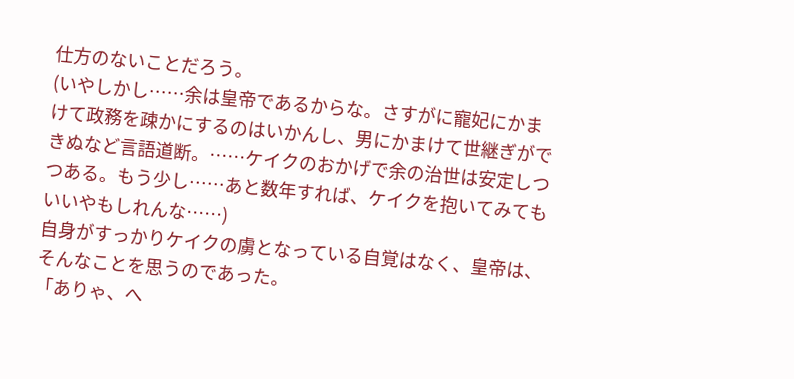仕方のないことだろう。
(いやしかし……余は皇帝であるからな。さすがに寵妃にかまけて政務を疎かにするのはいかんし、男にかまけて世継ぎができぬなど言語道断。……ケイクのおかげで余の治世は安定しつつある。もう少し……あと数年すれば、ケイクを抱いてみてもいいやもしれんな……)
自身がすっかりケイクの虜となっている自覚はなく、皇帝は、そんなことを思うのであった。
「ありゃ、へ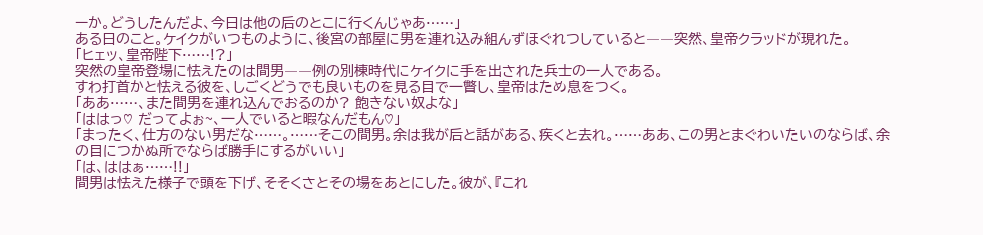ーか。どうしたんだよ、今日は他の后のとこに行くんじゃあ……」
ある日のこと。ケイクがいつものように、後宮の部屋に男を連れ込み組んずほぐれつしていると――突然、皇帝クラッドが現れた。
「ヒェッ、皇帝陛下……!?」
突然の皇帝登場に怯えたのは間男――例の別棟時代にケイクに手を出された兵士の一人である。
すわ打首かと怯える彼を、しごくどうでも良いものを見る目で一瞥し、皇帝はため息をつく。
「ああ……、また間男を連れ込んでおるのか? 飽きない奴よな」
「ははっ♡ だってよぉ~、一人でいると暇なんだもん♡」
「まったく、仕方のない男だな……。……そこの間男。余は我が后と話がある、疾くと去れ。……ああ、この男とまぐわいたいのならば、余の目につかぬ所でならば勝手にするがいい」
「は、ははぁ……!!」
間男は怯えた様子で頭を下げ、そそくさとその場をあとにした。彼が、『これ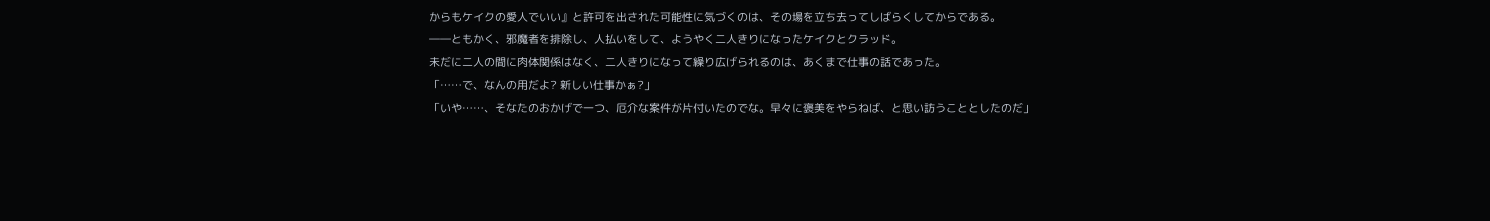からもケイクの愛人でいい』と許可を出された可能性に気づくのは、その場を立ち去ってしばらくしてからである。
――ともかく、邪魔者を排除し、人払いをして、ようやく二人きりになったケイクとクラッド。
未だに二人の間に肉体関係はなく、二人きりになって繰り広げられるのは、あくまで仕事の話であった。
「……で、なんの用だよ? 新しい仕事かぁ?」
「いや……、そなたのおかげで一つ、厄介な案件が片付いたのでな。早々に褒美をやらねば、と思い訪うこととしたのだ」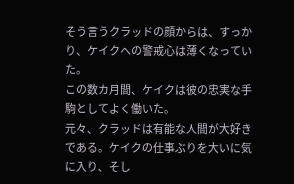そう言うクラッドの顔からは、すっかり、ケイクへの警戒心は薄くなっていた。
この数カ月間、ケイクは彼の忠実な手駒としてよく働いた。
元々、クラッドは有能な人間が大好きである。ケイクの仕事ぶりを大いに気に入り、そし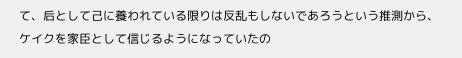て、后として己に養われている限りは反乱もしないであろうという推測から、ケイクを家臣として信じるようになっていたの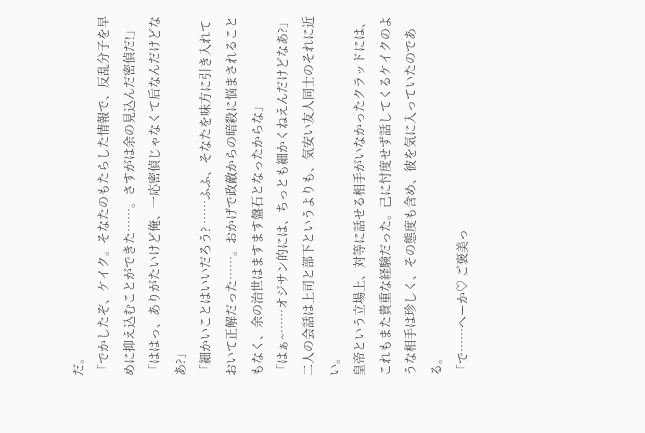だ。
「でかしたぞ、ケイク。そなたのもたらした情報で、反乱分子を早めに抑え込むことができた……。さすがは余の見込んだ密偵だ!」
「ははっ、ありがたいけど俺、一応密偵じゃなくて后なんだけどなあ?」
「細かいことはいいだろう? ……ふふ、そなたを味方に引き入れておいて正解だった……。おかげで政敵からの暗殺に悩まされることもなく、余の治世はますます盤石となったからな」
「はぁ~……オジサン的には、ちっとも細かくねえんだけどなあ?」
二人の会話は上司と部下というよりも、気安い友人同士のそれに近い。
皇帝という立場上、対等に話せる相手がいなかったクラッドには、これもまた貴重な経験だった。己に忖度せず話してくるケイクのような相手は珍しく、その態度も含め、彼を気に入っていたのである。
「で……へーか♡ ご褒美っ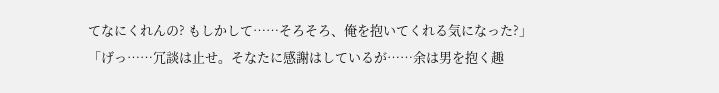てなにくれんの? もしかして……そろそろ、俺を抱いてくれる気になった?」
「げっ……冗談は止せ。そなたに感謝はしているが……余は男を抱く趣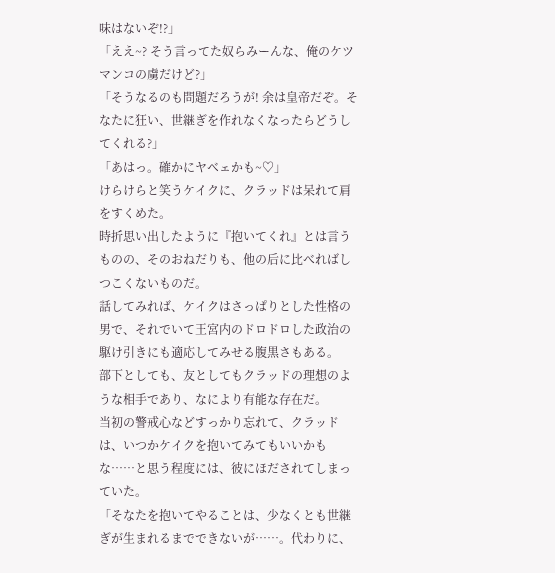味はないぞ!?」
「ええ~? そう言ってた奴らみーんな、俺のケツマンコの虜だけど?」
「そうなるのも問題だろうが! 余は皇帝だぞ。そなたに狂い、世継ぎを作れなくなったらどうしてくれる?」
「あはっ。確かにヤベェかも~♡」
けらけらと笑うケイクに、クラッドは呆れて肩をすくめた。
時折思い出したように『抱いてくれ』とは言うものの、そのおねだりも、他の后に比べればしつこくないものだ。
話してみれば、ケイクはさっぱりとした性格の男で、それでいて王宮内のドロドロした政治の駆け引きにも適応してみせる腹黒さもある。
部下としても、友としてもクラッドの理想のような相手であり、なにより有能な存在だ。
当初の警戒心などすっかり忘れて、クラッドは、いつかケイクを抱いてみてもいいかもな……と思う程度には、彼にほだされてしまっていた。
「そなたを抱いてやることは、少なくとも世継ぎが生まれるまでできないが……。代わりに、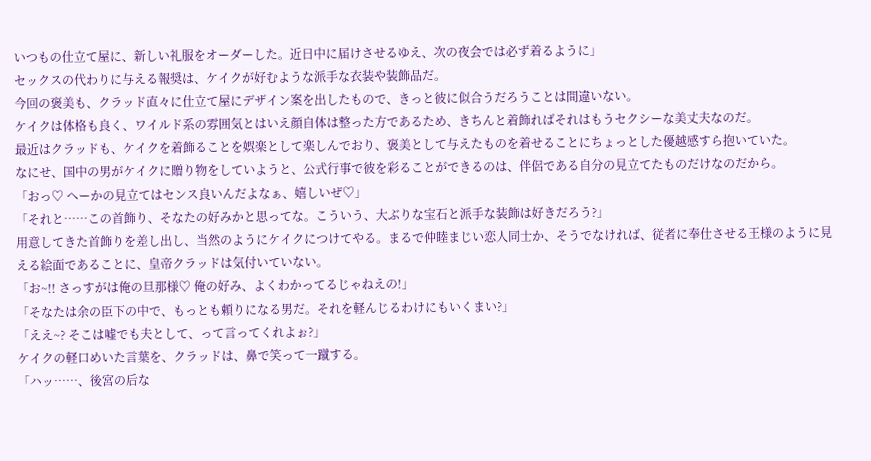いつもの仕立て屋に、新しい礼服をオーダーした。近日中に届けさせるゆえ、次の夜会では必ず着るように」
セックスの代わりに与える報奨は、ケイクが好むような派手な衣装や装飾品だ。
今回の褒美も、クラッド直々に仕立て屋にデザイン案を出したもので、きっと彼に似合うだろうことは間違いない。
ケイクは体格も良く、ワイルド系の雰囲気とはいえ顔自体は整った方であるため、きちんと着飾ればそれはもうセクシーな美丈夫なのだ。
最近はクラッドも、ケイクを着飾ることを娯楽として楽しんでおり、褒美として与えたものを着せることにちょっとした優越感すら抱いていた。
なにせ、国中の男がケイクに贈り物をしていようと、公式行事で彼を彩ることができるのは、伴侶である自分の見立てたものだけなのだから。
「おっ♡ へーかの見立てはセンス良いんだよなぁ、嬉しいぜ♡」
「それと……この首飾り、そなたの好みかと思ってな。こういう、大ぶりな宝石と派手な装飾は好きだろう?」
用意してきた首飾りを差し出し、当然のようにケイクにつけてやる。まるで仲睦まじい恋人同士か、そうでなければ、従者に奉仕させる王様のように見える絵面であることに、皇帝クラッドは気付いていない。
「お~!! さっすがは俺の旦那様♡ 俺の好み、よくわかってるじゃねえの!」
「そなたは余の臣下の中で、もっとも頼りになる男だ。それを軽んじるわけにもいくまい?」
「ええ~? そこは嘘でも夫として、って言ってくれよぉ?」
ケイクの軽口めいた言葉を、クラッドは、鼻で笑って一蹴する。
「ハッ……、後宮の后な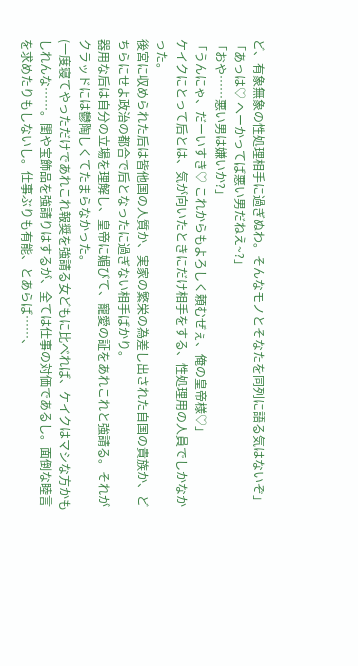ど、有象無象の性処理相手に過ぎぬわ。そんなモノとそなたを同列に語る気はないぞ」
「あっは♡ へーかってば悪い男だねえ~?」
「おや……悪い男は嫌いか?」
「うんにゃ、だーいすき♡ これからもよろしく頼むぜぇ、俺の皇帝様♡」
ケイクにとって后とは、気が向いたときにだけ相手をする、性処理用の人員でしかなかった。
後宮に収められた后は皆他国の人質か、実家の繁栄の為差し出された自国の貴族か、どちらにせよ政治の都合で后となったに過ぎない相手ばかり。
器用な后は自分の立場を理解し、皇帝に媚びて、寵愛の証をあれこれと強請る。それがクラッドには鬱陶しくてたまらなかった。
(一度寝てやっただけであれこれ報奨を強請る女どもに比べれば、ケイクはマシな方かもしれんな……。閨や宝飾品を強請りはするが、全ては仕事の対価であるし。面倒な睦言を求めたりもしないし。仕事ぶりも有能、とあらば……、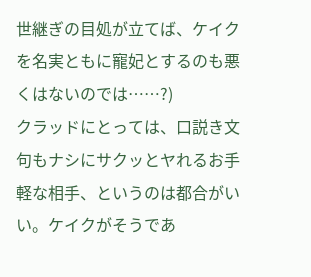世継ぎの目処が立てば、ケイクを名実ともに寵妃とするのも悪くはないのでは……?)
クラッドにとっては、口説き文句もナシにサクッとヤれるお手軽な相手、というのは都合がいい。ケイクがそうであ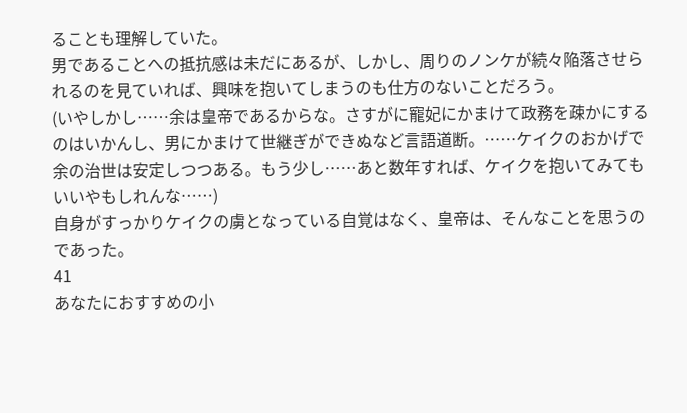ることも理解していた。
男であることへの抵抗感は未だにあるが、しかし、周りのノンケが続々陥落させられるのを見ていれば、興味を抱いてしまうのも仕方のないことだろう。
(いやしかし……余は皇帝であるからな。さすがに寵妃にかまけて政務を疎かにするのはいかんし、男にかまけて世継ぎができぬなど言語道断。……ケイクのおかげで余の治世は安定しつつある。もう少し……あと数年すれば、ケイクを抱いてみてもいいやもしれんな……)
自身がすっかりケイクの虜となっている自覚はなく、皇帝は、そんなことを思うのであった。
41
あなたにおすすめの小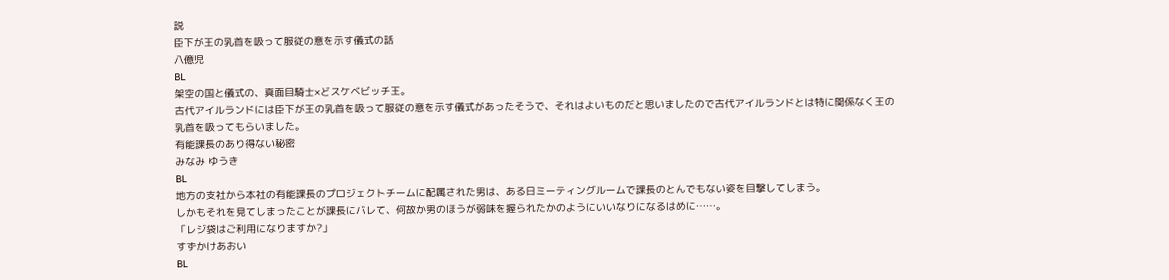説
臣下が王の乳首を吸って服従の意を示す儀式の話
八億児
BL
架空の国と儀式の、真面目騎士×どスケベビッチ王。
古代アイルランドには臣下が王の乳首を吸って服従の意を示す儀式があったそうで、それはよいものだと思いましたので古代アイルランドとは特に関係なく王の乳首を吸ってもらいました。
有能課長のあり得ない秘密
みなみ ゆうき
BL
地方の支社から本社の有能課長のプロジェクトチームに配属された男は、ある日ミーティングルームで課長のとんでもない姿を目撃してしまう。
しかもそれを見てしまったことが課長にバレて、何故か男のほうが弱味を握られたかのようにいいなりになるはめに……。
「レジ袋はご利用になりますか?」
すずかけあおい
BL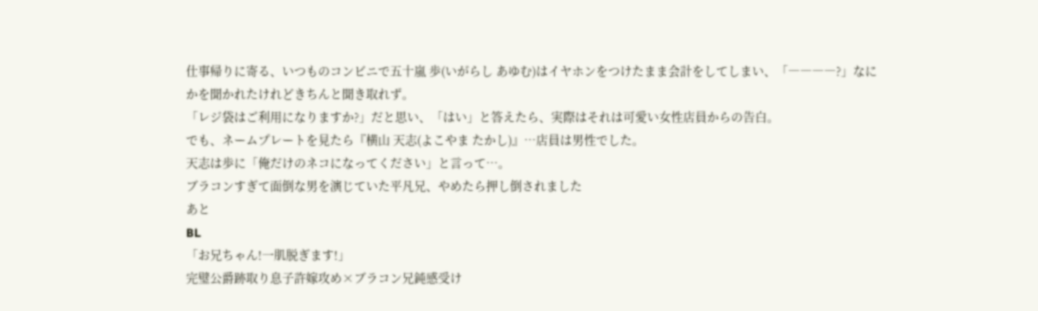仕事帰りに寄る、いつものコンビニで五十嵐 歩(いがらし あゆむ)はイヤホンをつけたまま会計をしてしまい、「――――?」なにかを聞かれたけれどきちんと聞き取れず。
「レジ袋はご利用になりますか?」だと思い、「はい」と答えたら、実際はそれは可愛い女性店員からの告白。
でも、ネームプレートを見たら『横山 天志(よこやま たかし)』…店員は男性でした。
天志は歩に「俺だけのネコになってください」と言って…。
ブラコンすぎて面倒な男を演じていた平凡兄、やめたら押し倒されました
あと
BL
「お兄ちゃん!一肌脱ぎます!」
完璧公爵跡取り息子許嫁攻め×ブラコン兄鈍感受け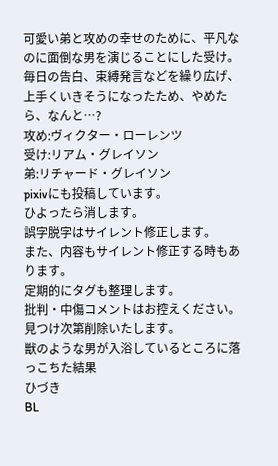可愛い弟と攻めの幸せのために、平凡なのに面倒な男を演じることにした受け。毎日の告白、束縛発言などを繰り広げ、上手くいきそうになったため、やめたら、なんと…?
攻め:ヴィクター・ローレンツ
受け:リアム・グレイソン
弟:リチャード・グレイソン
pixivにも投稿しています。
ひよったら消します。
誤字脱字はサイレント修正します。
また、内容もサイレント修正する時もあります。
定期的にタグも整理します。
批判・中傷コメントはお控えください。
見つけ次第削除いたします。
獣のような男が入浴しているところに落っこちた結果
ひづき
BL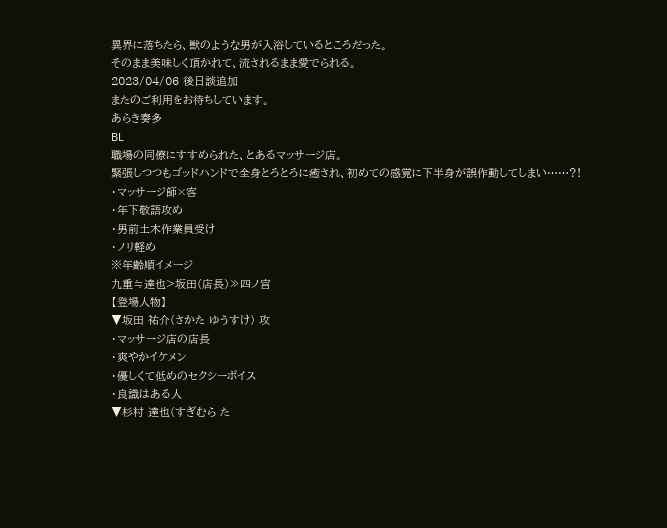異界に落ちたら、獣のような男が入浴しているところだった。
そのまま美味しく頂かれて、流されるまま愛でられる。
2023/04/06 後日談追加
またのご利用をお待ちしています。
あらき奏多
BL
職場の同僚にすすめられた、とあるマッサージ店。
緊張しつつもゴッドハンドで全身とろとろに癒され、初めての感覚に下半身が誤作動してしまい……?!
・マッサージ師×客
・年下敬語攻め
・男前土木作業員受け
・ノリ軽め
※年齢順イメージ
九重≒達也>坂田(店長)≫四ノ宮
【登場人物】
▼坂田 祐介(さかた ゆうすけ) 攻
・マッサージ店の店長
・爽やかイケメン
・優しくて低めのセクシーボイス
・良識はある人
▼杉村 達也(すぎむら た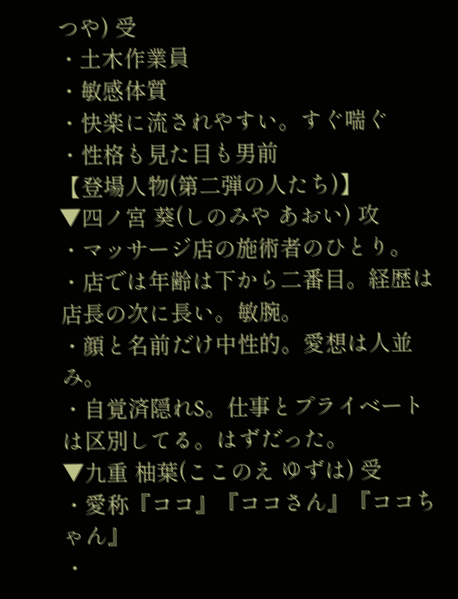つや) 受
・土木作業員
・敏感体質
・快楽に流されやすい。すぐ喘ぐ
・性格も見た目も男前
【登場人物(第二弾の人たち)】
▼四ノ宮 葵(しのみや あおい) 攻
・マッサージ店の施術者のひとり。
・店では年齢は下から二番目。経歴は店長の次に長い。敏腕。
・顔と名前だけ中性的。愛想は人並み。
・自覚済隠れS。仕事とプライベートは区別してる。はずだった。
▼九重 柚葉(ここのえ ゆずは) 受
・愛称『ココ』『ココさん』『ココちゃん』
・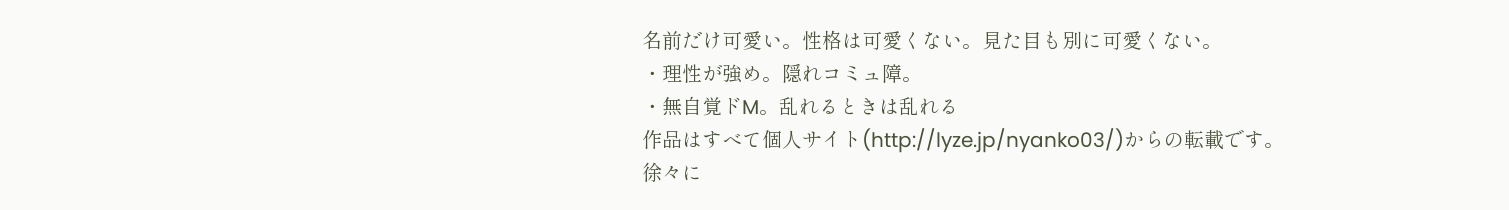名前だけ可愛い。性格は可愛くない。見た目も別に可愛くない。
・理性が強め。隠れコミュ障。
・無自覚ドM。乱れるときは乱れる
作品はすべて個人サイト(http://lyze.jp/nyanko03/)からの転載です。
徐々に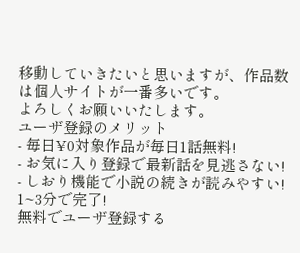移動していきたいと思いますが、作品数は個人サイトが一番多いです。
よろしくお願いいたします。
ユーザ登録のメリット
- 毎日¥0対象作品が毎日1話無料!
- お気に入り登録で最新話を見逃さない!
- しおり機能で小説の続きが読みやすい!
1~3分で完了!
無料でユーザ登録する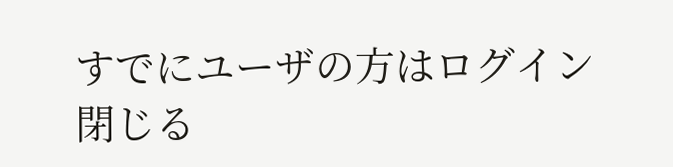すでにユーザの方はログイン
閉じる